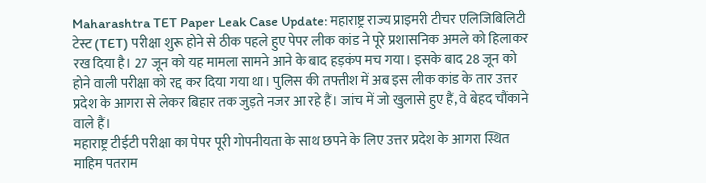Maharashtra TET Paper Leak Case Update: महाराष्ट्र राज्य प्राइमरी टीचर एलिजिबिलिटी टेस्ट (TET) परीक्षा शुरू होने से ठीक पहले हुए पेपर लीक कांड ने पूरे प्रशासनिक अमले को हिलाकर रख दिया है। 27 जून को यह मामला सामने आने के बाद हड़कंप मच गया। इसके बाद 28 जून को होने वाली परीक्षा को रद्द कर दिया गया था। पुलिस की तफ्तीश में अब इस लीक कांड के तार उत्तर प्रदेश के आगरा से लेकर बिहार तक जुड़ते नजर आ रहे हैं। जांच में जो खुलासे हुए हैं, वे बेहद चौंकाने वाले हैं।
महाराष्ट्र टीईटी परीक्षा का पेपर पूरी गोपनीयता के साथ छपने के लिए उत्तर प्रदेश के आगरा स्थित माहिम पतराम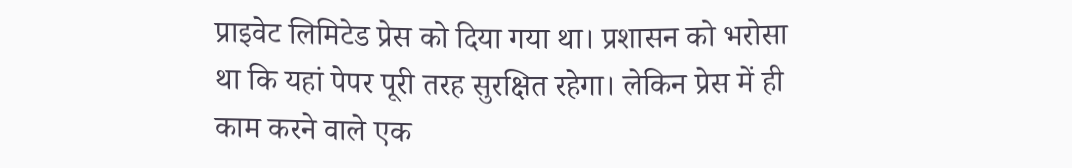प्राइवेट लिमिटेड प्रेस को दिया गया था। प्रशासन को भरोसा था कि यहां पेपर पूरी तरह सुरक्षित रहेगा। लेकिन प्रेस में ही काम करने वाले एक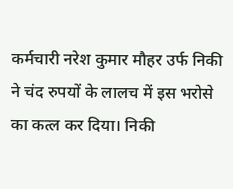कर्मचारी नरेश कुमार मौहर उर्फ निकी ने चंद रुपयों के लालच में इस भरोसे का कत्ल कर दिया। निकी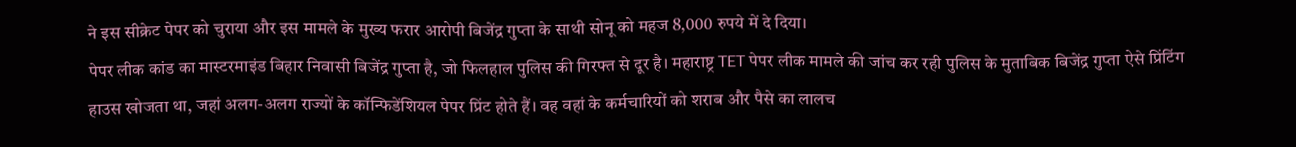ने इस सीक्रेट पेपर को चुराया और इस मामले के मुख्य फरार आरोपी बिजेंद्र गुप्ता के साथी सोनू को महज 8,000 रुपये में दे दिया।
पेपर लीक कांड का मास्टरमाइंड बिहार निवासी बिजेंद्र गुप्ता है, जो फिलहाल पुलिस की गिरफ्त से दूर है। महाराष्ट्र TET पेपर लीक मामले की जांच कर रही पुलिस के मुताबिक बिजेंद्र गुप्ता ऐसे प्रिंटिंग हाउस खोजता था, जहां अलग-अलग राज्यों के कॉन्फिडेंशियल पेपर प्रिंट होते हैं। वह वहां के कर्मचारियों को शराब और पैसे का लालच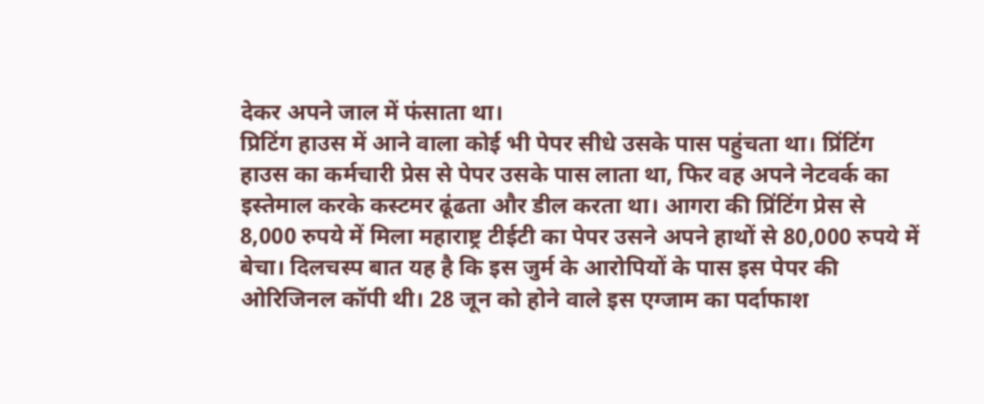देकर अपने जाल में फंसाता था।
प्रिटिंग हाउस में आने वाला कोई भी पेपर सीधे उसके पास पहुंचता था। प्रिंटिंग हाउस का कर्मचारी प्रेस से पेपर उसके पास लाता था, फिर वह अपने नेटवर्क का इस्तेमाल करके कस्टमर ढूंढता और डील करता था। आगरा की प्रिंटिंग प्रेस से 8,000 रुपये में मिला महाराष्ट्र टीईटी का पेपर उसने अपने हाथों से 80,000 रुपये में बेचा। दिलचस्प बात यह है कि इस जुर्म के आरोपियों के पास इस पेपर की ओरिजिनल कॉपी थी। 28 जून को होने वाले इस एग्जाम का पर्दाफाश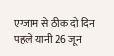एग्जाम से ठीक दो दिन पहले यानी 26 जून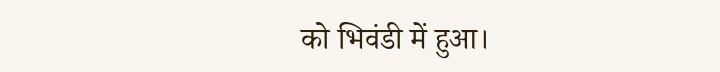को भिवंडी में हुआ।